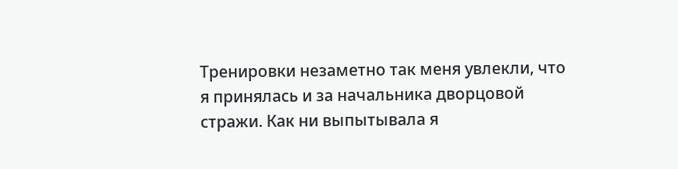Тренировки незаметно так меня увлекли, что я принялась и за начальника дворцовой стражи. Как ни выпытывала я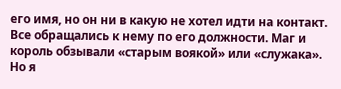его имя, но он ни в какую не хотел идти на контакт. Все обращались к нему по его должности. Маг и король обзывали «старым воякой» или «служака». Но я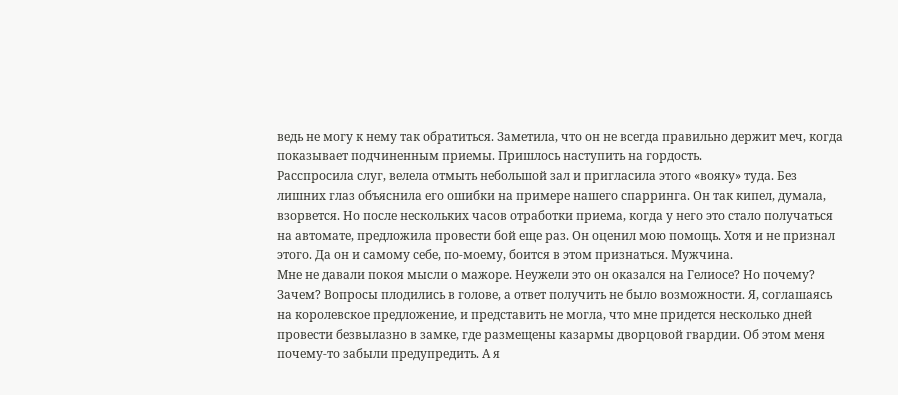ведь не могу к нему так обратиться. Заметила, что он не всегда правильно держит меч, когда показывает подчиненным приемы. Пришлось наступить на гордость.
Расспросила слуг, велела отмыть небольшой зал и пригласила этого «вояку» туда. Без лишних глаз объяснила его ошибки на примере нашего спарринга. Он так кипел, думала, взорвется. Но после нескольких часов отработки приема, когда у него это стало получаться на автомате, предложила провести бой еще раз. Он оценил мою помощь. Хотя и не признал этого. Да он и самому себе, по-моему, боится в этом признаться. Мужчина.
Мне не давали покоя мысли о мажоре. Неужели это он оказался на Гелиосе? Но почему? Зачем? Вопросы плодились в голове, а ответ получить не было возможности. Я, соглашаясь на королевское предложение, и представить не могла, что мне придется несколько дней провести безвылазно в замке, где размещены казармы дворцовой гвардии. Об этом меня почему-то забыли предупредить. А я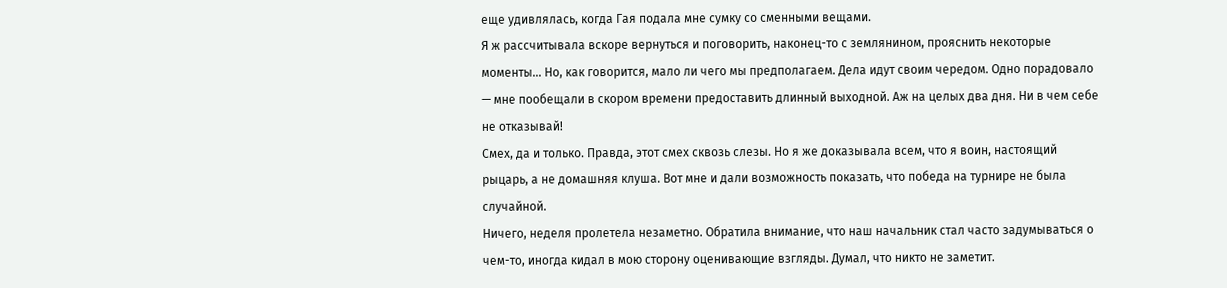еще удивлялась, когда Гая подала мне сумку со сменными вещами.
Я ж рассчитывала вскоре вернуться и поговорить, наконец-то с землянином, прояснить некоторые моменты… Но, как говорится, мало ли чего мы предполагаем. Дела идут своим чередом. Одно порадовало — мне пообещали в скором времени предоставить длинный выходной. Аж на целых два дня. Ни в чем себе не отказывай!
Смех, да и только. Правда, этот смех сквозь слезы. Но я же доказывала всем, что я воин, настоящий рыцарь, а не домашняя клуша. Вот мне и дали возможность показать, что победа на турнире не была случайной.
Ничего, неделя пролетела незаметно. Обратила внимание, что наш начальник стал часто задумываться о чем-то, иногда кидал в мою сторону оценивающие взгляды. Думал, что никто не заметит.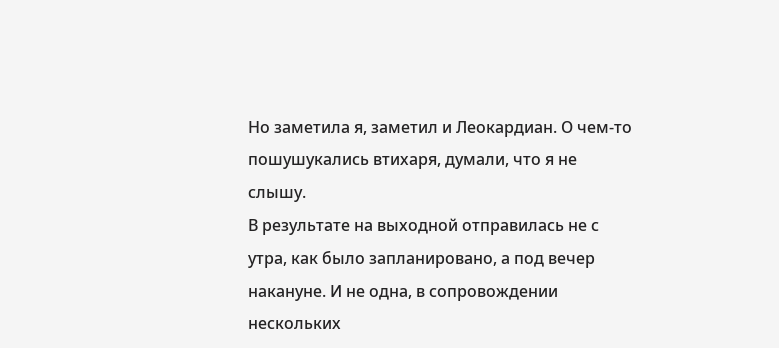Но заметила я, заметил и Леокардиан. О чем-то пошушукались втихаря, думали, что я не слышу.
В результате на выходной отправилась не с утра, как было запланировано, а под вечер накануне. И не одна, в сопровождении нескольких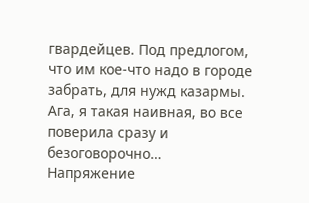гвардейцев. Под предлогом, что им кое-что надо в городе забрать, для нужд казармы. Ага, я такая наивная, во все поверила сразу и безоговорочно…
Напряжение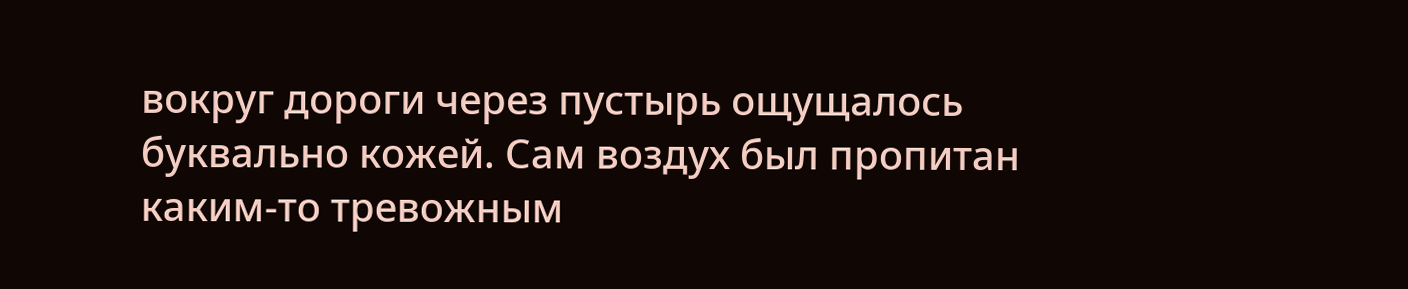вокруг дороги через пустырь ощущалось буквально кожей. Сам воздух был пропитан каким-то тревожным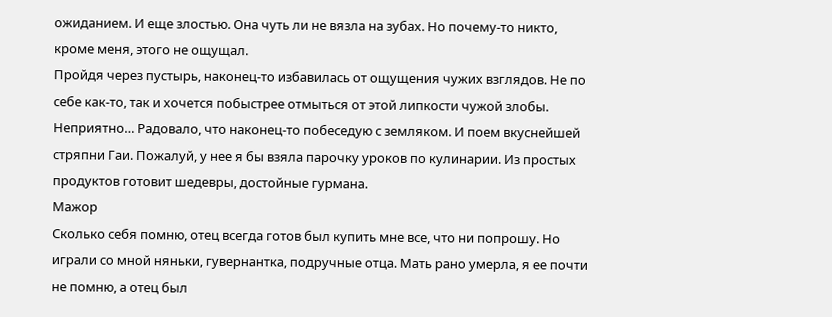ожиданием. И еще злостью. Она чуть ли не вязла на зубах. Но почему-то никто, кроме меня, этого не ощущал.
Пройдя через пустырь, наконец-то избавилась от ощущения чужих взглядов. Не по себе как-то, так и хочется побыстрее отмыться от этой липкости чужой злобы. Неприятно… Радовало, что наконец-то побеседую с земляком. И поем вкуснейшей стряпни Гаи. Пожалуй, у нее я бы взяла парочку уроков по кулинарии. Из простых продуктов готовит шедевры, достойные гурмана.
Мажор
Сколько себя помню, отец всегда готов был купить мне все, что ни попрошу. Но играли со мной няньки, гувернантка, подручные отца. Мать рано умерла, я ее почти не помню, а отец был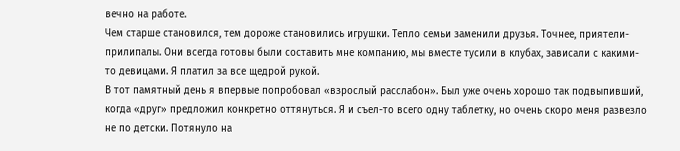вечно на работе.
Чем старше становился, тем дороже становились игрушки. Тепло семьи заменили друзья. Точнее, приятели-прилипалы. Они всегда готовы были составить мне компанию, мы вместе тусили в клубах, зависали с какими-то девицами. Я платил за все щедрой рукой.
В тот памятный день я впервые попробовал «взрослый расслабон». Был уже очень хорошо так подвыпивший, когда «друг» предложил конкретно оттянуться. Я и съел-то всего одну таблетку, но очень скоро меня развезло не по детски. Потянуло на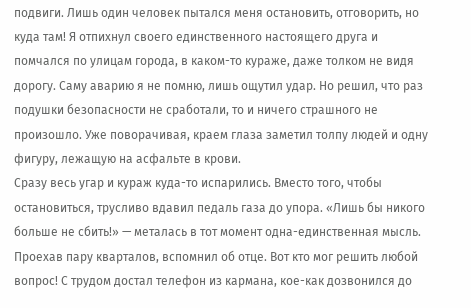подвиги. Лишь один человек пытался меня остановить, отговорить, но куда там! Я отпихнул своего единственного настоящего друга и помчался по улицам города, в каком-то кураже, даже толком не видя дорогу. Саму аварию я не помню, лишь ощутил удар. Но решил, что раз подушки безопасности не сработали, то и ничего страшного не произошло. Уже поворачивая, краем глаза заметил толпу людей и одну фигуру, лежащую на асфальте в крови.
Сразу весь угар и кураж куда-то испарились. Вместо того, чтобы остановиться, трусливо вдавил педаль газа до упора. «Лишь бы никого больше не сбить!» — металась в тот момент одна-единственная мысль.
Проехав пару кварталов, вспомнил об отце. Вот кто мог решить любой вопрос! С трудом достал телефон из кармана, кое-как дозвонился до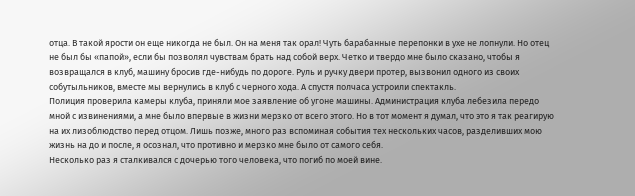отца. В такой ярости он еще никогда не был. Он на меня так орал! Чуть барабанные перепонки в ухе не лопнули. Но отец не был бы «папой», если бы позволял чувствам брать над собой верх. Четко и твердо мне было сказано, чтобы я возвращался в клуб, машину бросив где-нибудь по дороге. Руль и ручку двери протер, вызвонил одного из своих собутыльников, вместе мы вернулись в клуб с черного хода. А спустя полчаса устроили спектакль.
Полиция проверила камеры клуба, приняли мое заявление об угоне машины. Администрация клуба лебезила передо мной с извинениями, а мне было впервые в жизни мерзко от всего этого. Но в тот момент я думал, что это я так реагирую на их лизоблюдство перед отцом. Лишь позже, много раз вспоминая события тех нескольких часов, разделивших мою жизнь на до и после, я осознал, что противно и мерзко мне было от самого себя.
Несколько раз я сталкивался с дочерью того человека, что погиб по моей вине.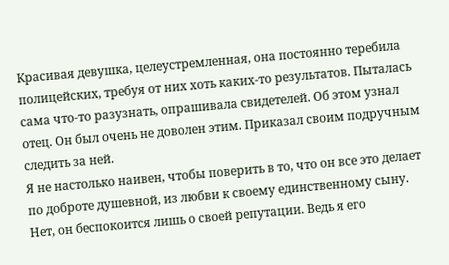Красивая девушка, целеустремленная, она постоянно теребила полицейских, требуя от них хоть каких-то результатов. Пыталась сама что-то разузнать, опрашивала свидетелей. Об этом узнал отец. Он был очень не доволен этим. Приказал своим подручным следить за ней.
Я не настолько наивен, чтобы поверить в то, что он все это делает по доброте душевной, из любви к своему единственному сыну. Нет, он беспокоится лишь о своей репутации. Ведь я его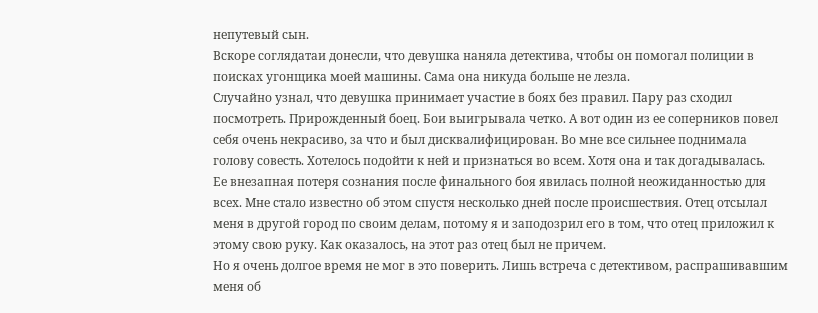непутевый сын.
Вскоре соглядатаи донесли, что девушка наняла детектива, чтобы он помогал полиции в поисках угонщика моей машины. Сама она никуда больше не лезла.
Случайно узнал, что девушка принимает участие в боях без правил. Пару раз сходил посмотреть. Прирожденный боец. Бои выигрывала четко. А вот один из ее соперников повел себя очень некрасиво, за что и был дисквалифицирован. Во мне все сильнее поднимала голову совесть. Хотелось подойти к ней и признаться во всем. Хотя она и так догадывалась.
Ее внезапная потеря сознания после финального боя явилась полной неожиданностью для всех. Мне стало известно об этом спустя несколько дней после происшествия. Отец отсылал меня в другой город по своим делам, потому я и заподозрил его в том, что отец приложил к этому свою руку. Как оказалось, на этот раз отец был не причем.
Но я очень долгое время не мог в это поверить. Лишь встреча с детективом, распрашивавшим меня об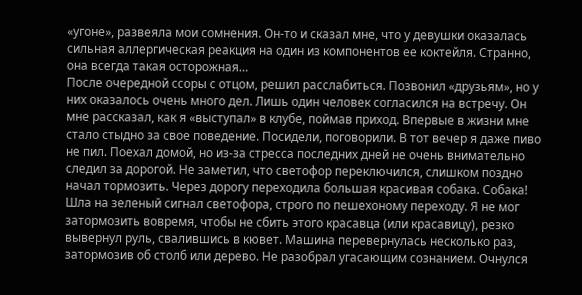«угоне», развеяла мои сомнения. Он-то и сказал мне, что у девушки оказалась сильная аллергическая реакция на один из компонентов ее коктейля. Странно, она всегда такая осторожная…
После очередной ссоры с отцом, решил расслабиться. Позвонил «друзьям», но у них оказалось очень много дел. Лишь один человек согласился на встречу. Он мне рассказал, как я «выступал» в клубе, поймав приход. Впервые в жизни мне стало стыдно за свое поведение. Посидели, поговорили. В тот вечер я даже пиво не пил. Поехал домой, но из-за стресса последних дней не очень внимательно следил за дорогой. Не заметил, что светофор переключился, слишком поздно начал тормозить. Через дорогу переходила большая красивая собака. Собака! Шла на зеленый сигнал светофора, строго по пешехоному переходу. Я не мог затормозить вовремя, чтобы не сбить этого красавца (или красавицу), резко вывернул руль, свалившись в кювет. Машина перевернулась несколько раз, затормозив об столб или дерево. Не разобрал угасающим сознанием. Очнулся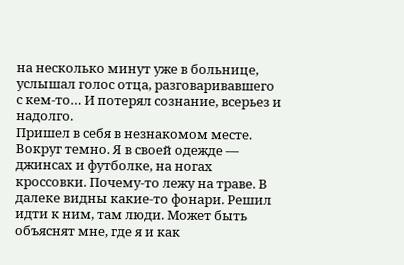на несколько минут уже в больнице, услышал голос отца, разговаривавшего с кем-то… И потерял сознание, всерьез и надолго.
Пришел в себя в незнакомом месте. Вокруг темно. Я в своей одежде — джинсах и футболке, на ногах кроссовки. Почему-то лежу на траве. В далеке видны какие-то фонари. Решил идти к ним, там люди. Может быть объяснят мне, где я и как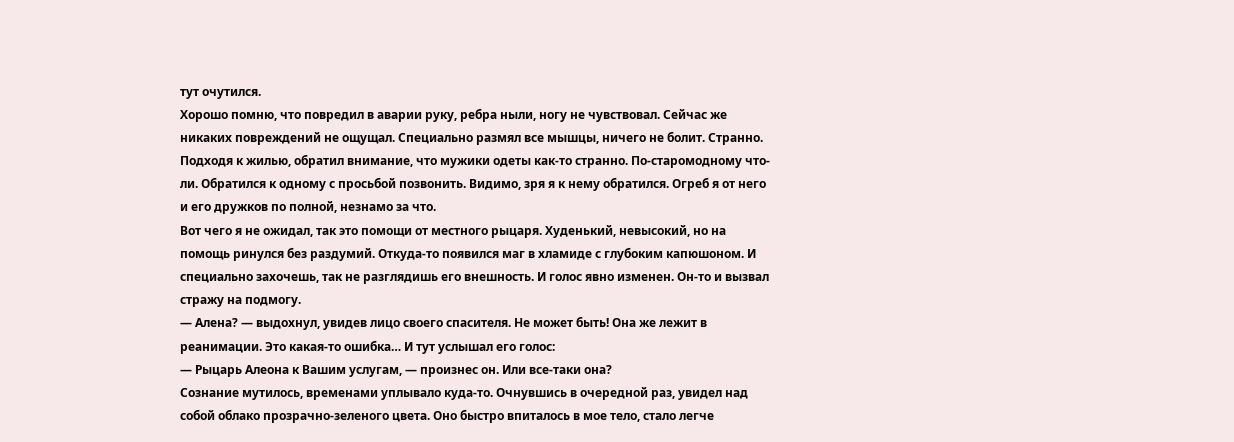тут очутился.
Хорошо помню, что повредил в аварии руку, ребра ныли, ногу не чувствовал. Сейчас же никаких повреждений не ощущал. Специально размял все мышцы, ничего не болит. Странно. Подходя к жилью, обратил внимание, что мужики одеты как-то странно. По-старомодному что-ли. Обратился к одному с просьбой позвонить. Видимо, зря я к нему обратился. Огреб я от него и его дружков по полной, незнамо за что.
Вот чего я не ожидал, так это помощи от местного рыцаря. Худенький, невысокий, но на помощь ринулся без раздумий. Откуда-то появился маг в хламиде с глубоким капюшоном. И специально захочешь, так не разглядишь его внешность. И голос явно изменен. Он-то и вызвал стражу на подмогу.
— Алена? — выдохнул, увидев лицо своего спасителя. Не может быть! Она же лежит в реанимации. Это какая-то ошибка… И тут услышал его голос:
— Рыцарь Алеона к Вашим услугам, — произнес он. Или все-таки она?
Сознание мутилось, временами уплывало куда-то. Очнувшись в очередной раз, увидел над собой облако прозрачно-зеленого цвета. Оно быстро впиталось в мое тело, стало легче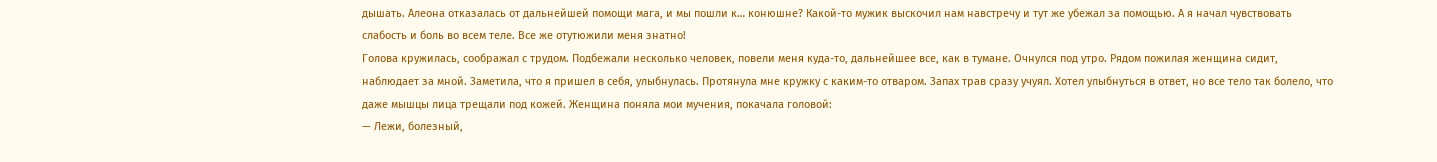дышать. Алеона отказалась от дальнейшей помощи мага, и мы пошли к… конюшне? Какой-то мужик выскочил нам навстречу и тут же убежал за помощью. А я начал чувствовать слабость и боль во всем теле. Все же отутюжили меня знатно!
Голова кружилась, соображал с трудом. Подбежали несколько человек, повели меня куда-то, дальнейшее все, как в тумане. Очнулся под утро. Рядом пожилая женщина сидит, наблюдает за мной. Заметила, что я пришел в себя, улыбнулась. Протянула мне кружку с каким-то отваром. Запах трав сразу учуял. Хотел улыбнуться в ответ, но все тело так болело, что даже мышцы лица трещали под кожей. Женщина поняла мои мучения, покачала головой:
— Лежи, болезный,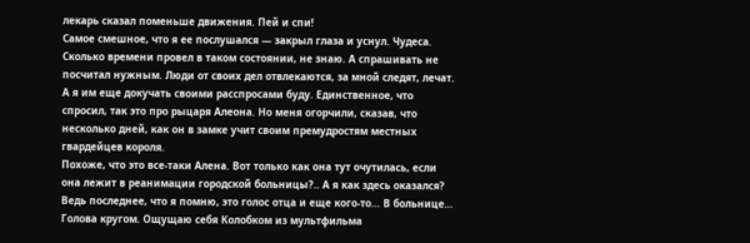лекарь сказал поменьше движения. Пей и спи!
Самое смешное, что я ее послушался — закрыл глаза и уснул. Чудеса. Сколько времени провел в таком состоянии, не знаю. А спрашивать не посчитал нужным. Люди от своих дел отвлекаются, за мной следят, лечат. А я им еще докучать своими расспросами буду. Единственное, что спросил, так это про рыцаря Алеона. Но меня огорчили, сказав, что несколько дней, как он в замке учит своим премудростям местных гвардейцев короля.
Похоже, что это все-таки Алена. Вот только как она тут очутилась, если она лежит в реанимации городской больницы?.. А я как здесь оказался? Ведь последнее, что я помню, это голос отца и еще кого-то… В больнице…
Голова кругом. Ощущаю себя Колобком из мультфильма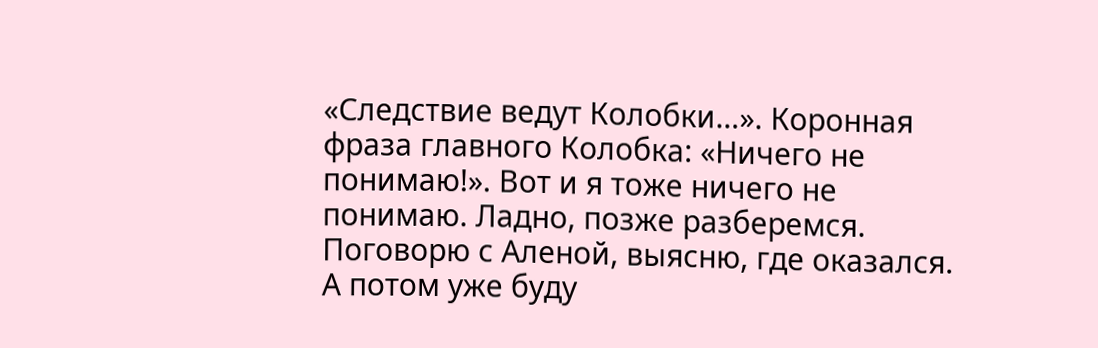«Следствие ведут Колобки…». Коронная фраза главного Колобка: «Ничего не понимаю!». Вот и я тоже ничего не понимаю. Ладно, позже разберемся. Поговорю с Аленой, выясню, где оказался. А потом уже буду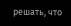решать, что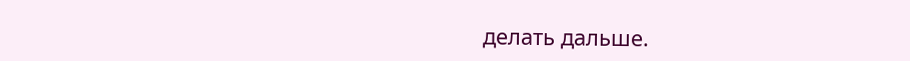делать дальше.